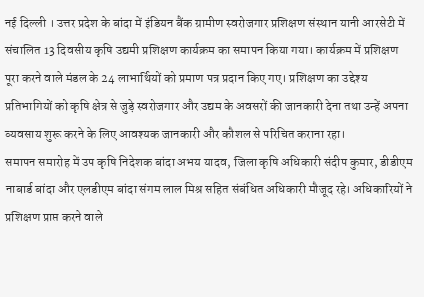नई दिल्ली । उत्तर प्रदेश के बांदा में इंडियन बैंक ग्रामीण स्वरोजगार प्रशिक्षण संस्थान यानी आरसेटी में संचालित 13 दिवसीय कृषि उद्यमी प्रशिक्षण कार्यक्रम का समापन किया गया। कार्यक्रम में प्रशिक्षण पूरा करने वाले मंडल के 24 लाभार्थियों को प्रमाण पत्र प्रदान किए गए। प्रशिक्षण का उद्देश्य प्रतिभागियों को कृषि क्षेत्र से जुड़े स्वरोजगार और उद्यम के अवसरों की जानकारी देना तथा उन्हें अपना व्यवसाय शुरू करने के लिए आवश्यक जानकारी और कौशल से परिचित कराना रहा।
समापन समारोह में उप कृषि निदेशक बांदा अभय यादव, जिला कृषि अधिकारी संदीप कुमार, डीडीएम नाबार्ड बांदा और एलडीएम बांदा संगम लाल मिश्र सहित संबंधित अधिकारी मौजूद रहे। अधिकारियों ने प्रशिक्षण प्राप्त करने वाले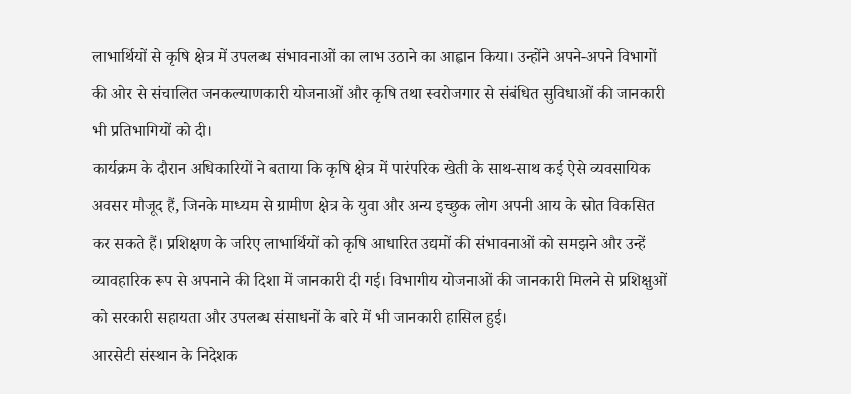लाभार्थियों से कृषि क्षेत्र में उपलब्ध संभावनाओं का लाभ उठाने का आह्वान किया। उन्होंने अपने-अपने विभागों की ओर से संचालित जनकल्याणकारी योजनाओं और कृषि तथा स्वरोजगार से संबंधित सुविधाओं की जानकारी भी प्रतिभागियों को दी।
कार्यक्रम के दौरान अधिकारियों ने बताया कि कृषि क्षेत्र में पारंपरिक खेती के साथ-साथ कई ऐसे व्यवसायिक अवसर मौजूद हैं, जिनके माध्यम से ग्रामीण क्षेत्र के युवा और अन्य इच्छुक लोग अपनी आय के स्रोत विकसित कर सकते हैं। प्रशिक्षण के जरिए लाभार्थियों को कृषि आधारित उद्यमों की संभावनाओं को समझने और उन्हें व्यावहारिक रूप से अपनाने की दिशा में जानकारी दी गई। विभागीय योजनाओं की जानकारी मिलने से प्रशिक्षुओं को सरकारी सहायता और उपलब्ध संसाधनों के बारे में भी जानकारी हासिल हुई।
आरसेटी संस्थान के निदेशक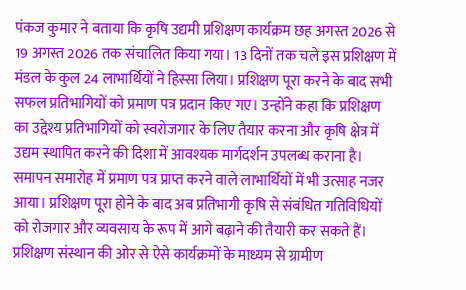पंकज कुमार ने बताया कि कृषि उद्यमी प्रशिक्षण कार्यक्रम छह अगस्त 2026 से 19 अगस्त 2026 तक संचालित किया गया। 13 दिनों तक चले इस प्रशिक्षण में मंडल के कुल 24 लाभार्थियों ने हिस्सा लिया। प्रशिक्षण पूरा करने के बाद सभी सफल प्रतिभागियों को प्रमाण पत्र प्रदान किए गए। उन्होंने कहा कि प्रशिक्षण का उद्देश्य प्रतिभागियों को स्वरोजगार के लिए तैयार करना और कृषि क्षेत्र में उद्यम स्थापित करने की दिशा में आवश्यक मार्गदर्शन उपलब्ध कराना है।
समापन समारोह में प्रमाण पत्र प्राप्त करने वाले लाभार्थियों में भी उत्साह नजर आया। प्रशिक्षण पूरा होने के बाद अब प्रतिभागी कृषि से संबंधित गतिविधियों को रोजगार और व्यवसाय के रूप में आगे बढ़ाने की तैयारी कर सकते हैं। प्रशिक्षण संस्थान की ओर से ऐसे कार्यक्रमों के माध्यम से ग्रामीण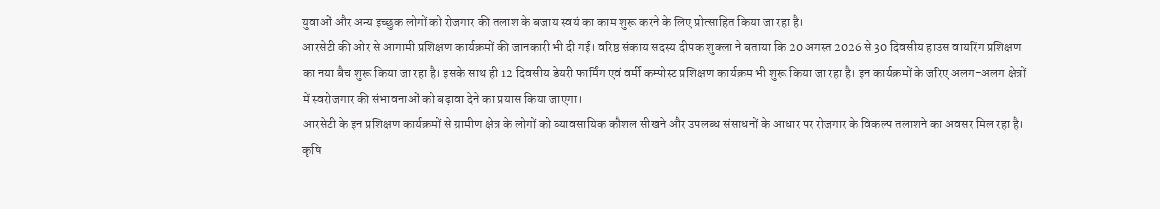युवाओं और अन्य इच्छुक लोगों को रोजगार की तलाश के बजाय स्वयं का काम शुरू करने के लिए प्रोत्साहित किया जा रहा है।
आरसेटी की ओर से आगामी प्रशिक्षण कार्यक्रमों की जानकारी भी दी गई। वरिष्ठ संकाय सदस्य दीपक शुक्ला ने बताया कि 20 अगस्त 2026 से 30 दिवसीय हाउस वायरिंग प्रशिक्षण का नया बैच शुरू किया जा रहा है। इसके साथ ही 12 दिवसीय डेयरी फार्मिंग एवं वर्मी कम्पोस्ट प्रशिक्षण कार्यक्रम भी शुरू किया जा रहा है। इन कार्यक्रमों के जरिए अलग-अलग क्षेत्रों में स्वरोजगार की संभावनाओं को बढ़ावा देने का प्रयास किया जाएगा।
आरसेटी के इन प्रशिक्षण कार्यक्रमों से ग्रामीण क्षेत्र के लोगों को व्यावसायिक कौशल सीखने और उपलब्ध संसाधनों के आधार पर रोजगार के विकल्प तलाशने का अवसर मिल रहा है। कृषि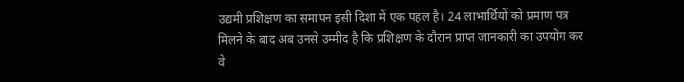उद्यमी प्रशिक्षण का समापन इसी दिशा में एक पहल है। 24 लाभार्थियों को प्रमाण पत्र मिलने के बाद अब उनसे उम्मीद है कि प्रशिक्षण के दौरान प्राप्त जानकारी का उपयोग कर वे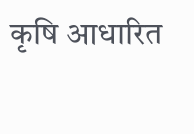कृषि आधारित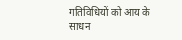गतिविधियों को आय के साधन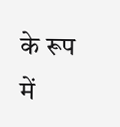के रूप में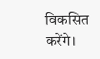विकसित करेंगे।